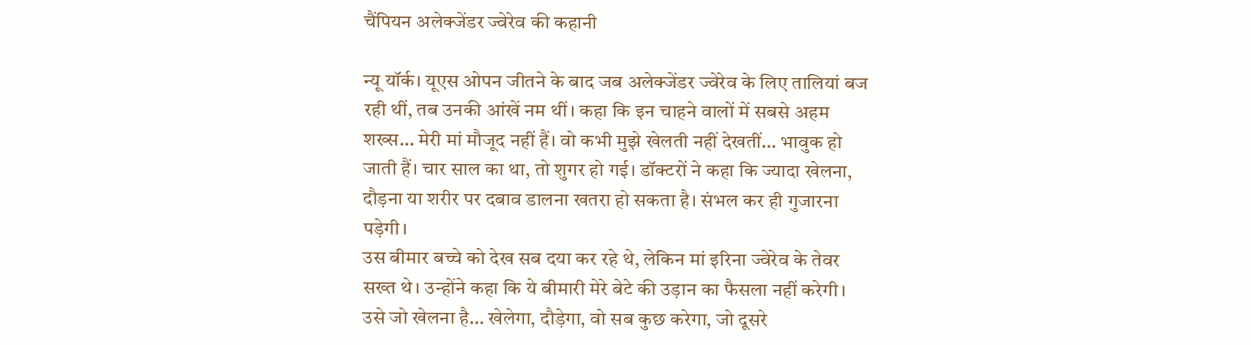चैंपियन अलेक्जेंडर ज्वेरेव की कहानी

न्यू यॉर्क। यूएस ओपन जीतने के बाद जब अलेक्जेंडर ज्वेरेव के लिए तालियां बज रही थीं, तब उनकी आंखें नम थीं। कहा कि इन चाहने वालों में सबसे अहम शख्स… मेरी मां मौजूद नहीं हैं। वो कभी मुझे खेलती नहीं देखतीं… भावुक हो जाती हैं। चार साल का था, तो शुगर हो गई। डॉक्टरों ने कहा कि ज्यादा खेलना, दौड़ना या शरीर पर दबाव डालना खतरा हो सकता है। संभल कर ही गुजारना पड़ेगी।
उस बीमार बच्चे को देख सब दया कर रहे थे, लेकिन मां इरिना ज्वेरेव के तेवर सख्त थे। उन्होंने कहा कि ये बीमारी मेरे बेटे की उड़ान का फैसला नहीं करेगी। उसे जो खेलना है… खेलेगा, दौड़ेगा, वो सब कुछ करेगा, जो दूसरे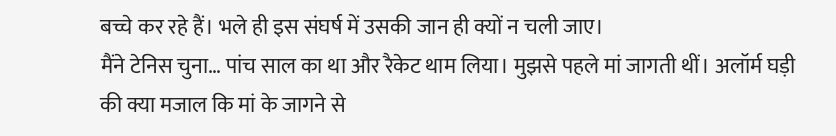बच्चे कर रहे हैं। भले ही इस संघर्ष में उसकी जान ही क्यों न चली जाए।
मैंने टेनिस चुना… पांच साल का था और रैकेट थाम लिया। मुझसे पहले मां जागती थीं। अलॉर्म घड़ी की क्या मजाल कि मां के जागने से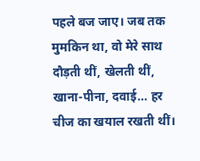पहले बज जाए। जब तक मुमकिन था, वो मेरे साथ दौड़ती थीं, खेलती थीं, खाना-पीना, दवाई… हर चीज का खयाल रखती थीं।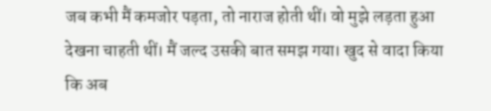जब कभी मैं कमजोर पड़ता, तो नाराज होती थीं। वो मुझे लड़ता हुआ देखना चाहती थीं। मैं जल्द उसकी बात समझ गया। खुद से वादा किया कि अब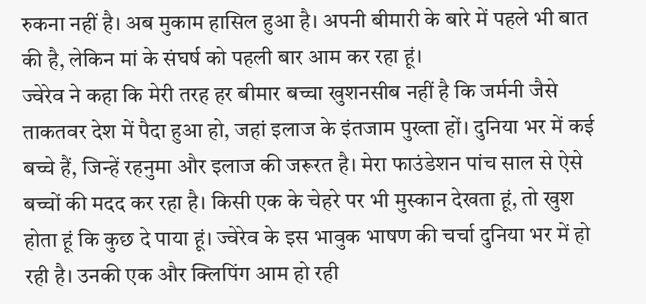रुकना नहीं है। अब मुकाम हासिल हुआ है। अपनी बीमारी के बारे में पहले भी बात की है, लेकिन मां के संघर्ष को पहली बार आम कर रहा हूं।
ज्वेरेव ने कहा कि मेरी तरह हर बीमार बच्चा खुशनसीब नहीं है कि जर्मनी जैसे ताकतवर देश में पैदा हुआ हो, जहां इलाज के इंतजाम पुख्ता हों। दुनिया भर में कई बच्चे हैं, जिन्हें रहनुमा और इलाज की जरूरत है। मेरा फाउंडेशन पांच साल से ऐसे बच्चों की मदद कर रहा है। किसी एक के चेहरे पर भी मुस्कान देखता हूं, तो खुश होता हूं कि कुछ दे पाया हूं। ज्वेरेव के इस भावुक भाषण की चर्चा दुनिया भर में हो रही है। उनकी एक और क्लिपिंग आम हो रही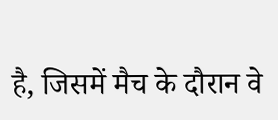है, जिसमें मैच के दौरान वे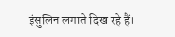इंसुलिन लगाते दिख रहे हैं।